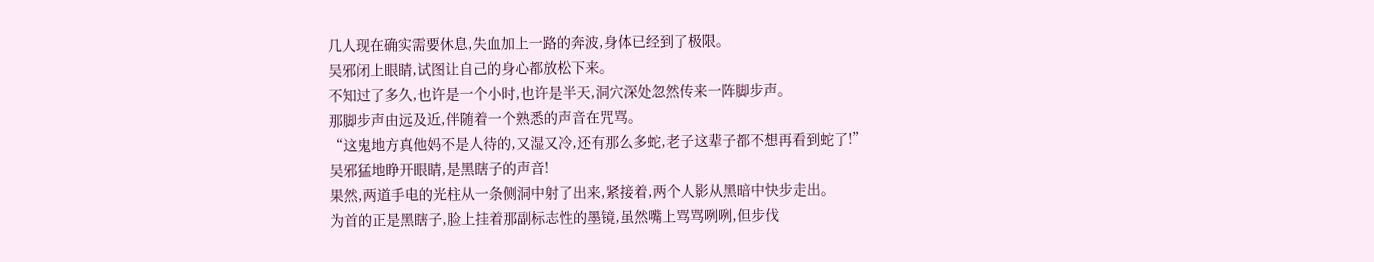几人现在确实需要休息,失血加上一路的奔波,身体已经到了极限。
吴邪闭上眼睛,试图让自己的身心都放松下来。
不知过了多久,也许是一个小时,也许是半天,洞穴深处忽然传来一阵脚步声。
那脚步声由远及近,伴随着一个熟悉的声音在咒骂。
“这鬼地方真他妈不是人待的,又湿又冷,还有那么多蛇,老子这辈子都不想再看到蛇了!”
吴邪猛地睁开眼睛,是黑瞎子的声音!
果然,两道手电的光柱从一条侧洞中射了出来,紧接着,两个人影从黑暗中快步走出。
为首的正是黑瞎子,脸上挂着那副标志性的墨镜,虽然嘴上骂骂咧咧,但步伐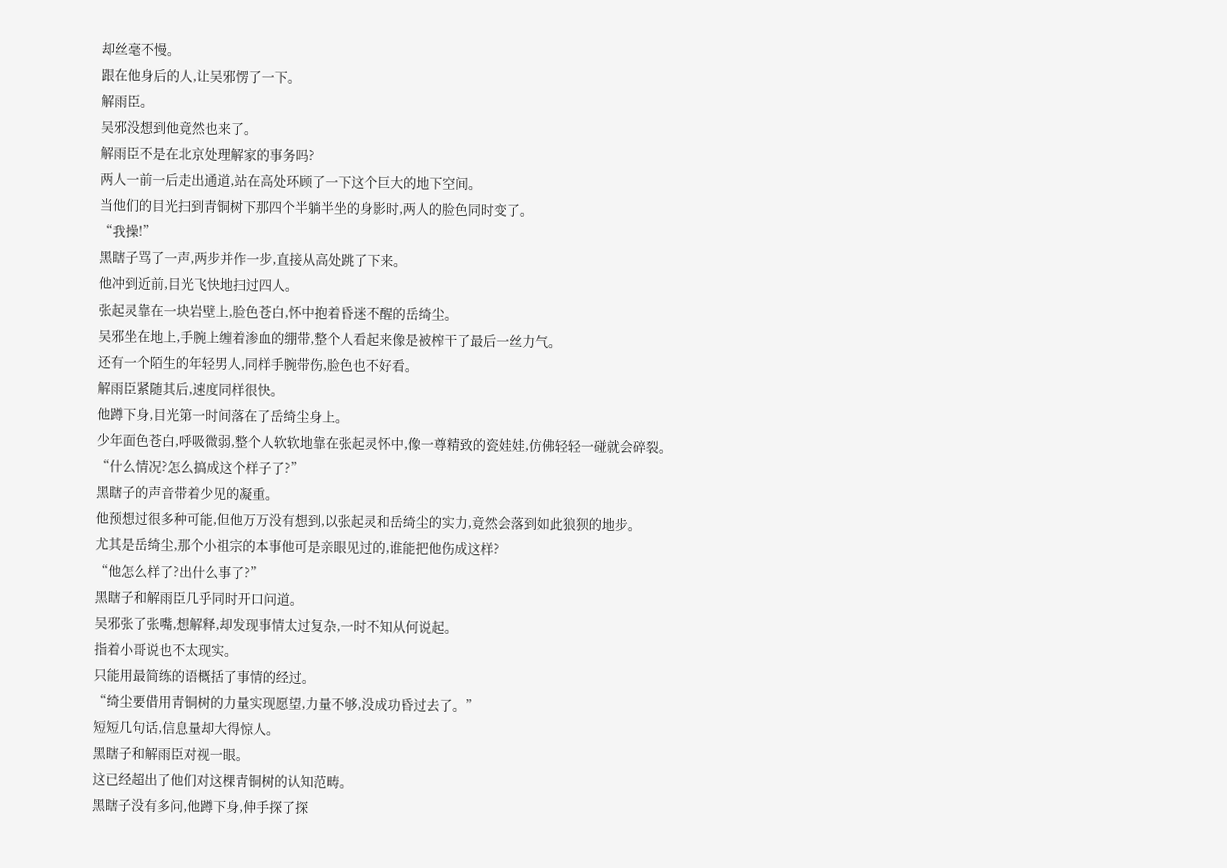却丝毫不慢。
跟在他身后的人,让吴邪愣了一下。
解雨臣。
吴邪没想到他竟然也来了。
解雨臣不是在北京处理解家的事务吗?
两人一前一后走出通道,站在高处环顾了一下这个巨大的地下空间。
当他们的目光扫到青铜树下那四个半躺半坐的身影时,两人的脸色同时变了。
“我操!”
黑瞎子骂了一声,两步并作一步,直接从高处跳了下来。
他冲到近前,目光飞快地扫过四人。
张起灵靠在一块岩壁上,脸色苍白,怀中抱着昏迷不醒的岳绮尘。
吴邪坐在地上,手腕上缠着渗血的绷带,整个人看起来像是被榨干了最后一丝力气。
还有一个陌生的年轻男人,同样手腕带伤,脸色也不好看。
解雨臣紧随其后,速度同样很快。
他蹲下身,目光第一时间落在了岳绮尘身上。
少年面色苍白,呼吸微弱,整个人软软地靠在张起灵怀中,像一尊精致的瓷娃娃,仿佛轻轻一碰就会碎裂。
“什么情况?怎么搞成这个样子了?”
黑瞎子的声音带着少见的凝重。
他预想过很多种可能,但他万万没有想到,以张起灵和岳绮尘的实力,竟然会落到如此狼狈的地步。
尤其是岳绮尘,那个小祖宗的本事他可是亲眼见过的,谁能把他伤成这样?
“他怎么样了?出什么事了?”
黑瞎子和解雨臣几乎同时开口问道。
吴邪张了张嘴,想解释,却发现事情太过复杂,一时不知从何说起。
指着小哥说也不太现实。
只能用最简练的语概括了事情的经过。
“绮尘要借用青铜树的力量实现愿望,力量不够,没成功昏过去了。”
短短几句话,信息量却大得惊人。
黑瞎子和解雨臣对视一眼。
这已经超出了他们对这棵青铜树的认知范畴。
黑瞎子没有多问,他蹲下身,伸手探了探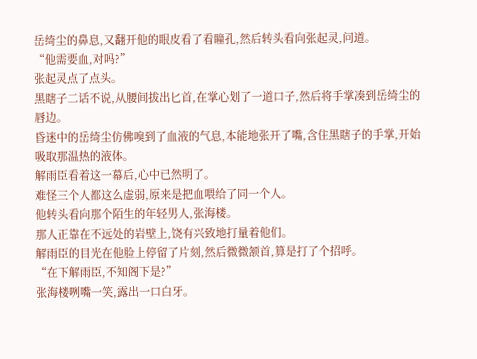岳绮尘的鼻息,又翻开他的眼皮看了看瞳孔,然后转头看向张起灵,问道。
“他需要血,对吗?”
张起灵点了点头。
黑瞎子二话不说,从腰间拔出匕首,在掌心划了一道口子,然后将手掌凑到岳绮尘的唇边。
昏迷中的岳绮尘仿佛嗅到了血液的气息,本能地张开了嘴,含住黑瞎子的手掌,开始吸取那温热的液体。
解雨臣看着这一幕后,心中已然明了。
难怪三个人都这么虚弱,原来是把血喂给了同一个人。
他转头看向那个陌生的年轻男人,张海楼。
那人正靠在不远处的岩壁上,饶有兴致地打量着他们。
解雨臣的目光在他脸上停留了片刻,然后微微颔首,算是打了个招呼。
“在下解雨臣,不知阁下是?”
张海楼咧嘴一笑,露出一口白牙。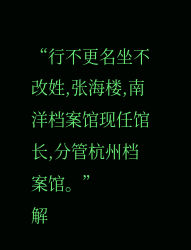“行不更名坐不改姓,张海楼,南洋档案馆现任馆长,分管杭州档案馆。”
解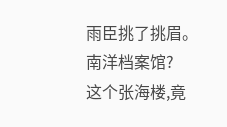雨臣挑了挑眉。
南洋档案馆?
这个张海楼,竟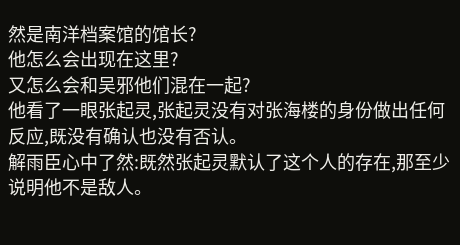然是南洋档案馆的馆长?
他怎么会出现在这里?
又怎么会和吴邪他们混在一起?
他看了一眼张起灵,张起灵没有对张海楼的身份做出任何反应,既没有确认也没有否认。
解雨臣心中了然:既然张起灵默认了这个人的存在,那至少说明他不是敌人。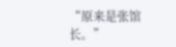“原来是张馆长。”